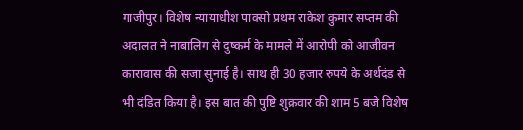गाजीपुर। विशेष न्यायाधीश पाक्सो प्रथम राकेश कुमार सप्तम की अदालत ने नाबालिग से दुष्कर्म के मामले में आरोपी को आजीवन कारावास की सजा सुनाई है। साथ ही 30 हजार रुपये के अर्थदंड से भी दंडित किया है। इस बात की पुष्टि शुक्रवार की शाम 5 बजे विशेष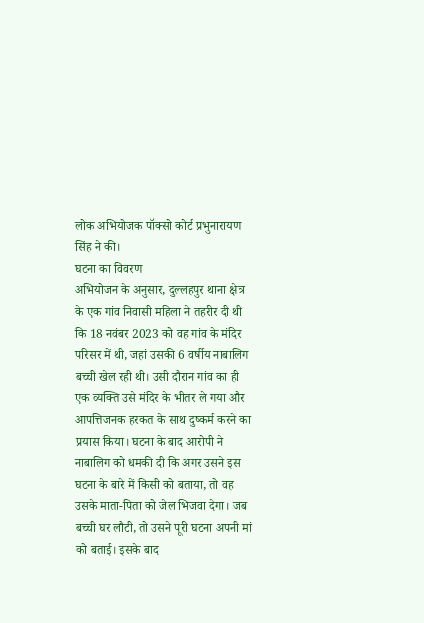लोक अभियोजक पॉक्सो कोर्ट प्रभुनारायण सिंह ने की।
घटना का विवरण
अभियोजन के अनुसार, दुल्लहपुर थाना क्षेत्र के एक गांव निवासी महिला ने तहरीर दी थी कि 18 नवंबर 2023 को वह गांव के मंदिर परिसर में थी, जहां उसकी 6 वर्षीय नाबालिग बच्ची खेल रही थी। उसी दौरान गांव का ही एक व्यक्ति उसे मंदिर के भीतर ले गया और आपत्तिजनक हरकत के साथ दुष्कर्म करने का प्रयास किया। घटना के बाद आरोपी ने नाबालिग को धमकी दी कि अगर उसने इस घटना के बारे में किसी को बताया, तो वह उसके माता-पिता को जेल भिजवा देगा। जब बच्ची घर लौटी, तो उसने पूरी घटना अपनी मां को बताई। इसके बाद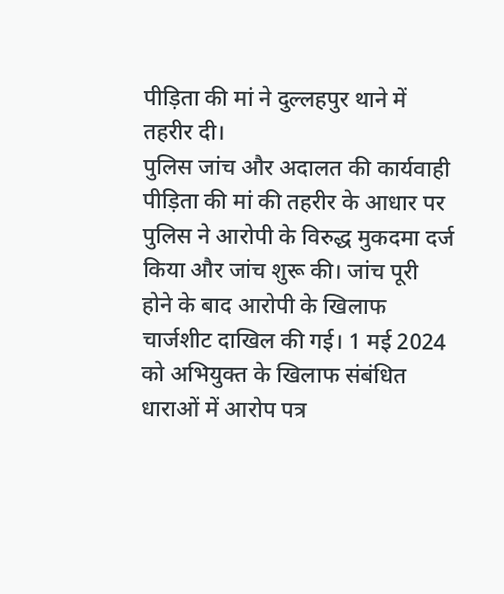पीड़िता की मां ने दुल्लहपुर थाने में तहरीर दी।
पुलिस जांच और अदालत की कार्यवाही
पीड़िता की मां की तहरीर के आधार पर पुलिस ने आरोपी के विरुद्ध मुकदमा दर्ज किया और जांच शुरू की। जांच पूरी होने के बाद आरोपी के खिलाफ चार्जशीट दाखिल की गई। 1 मई 2024 को अभियुक्त के खिलाफ संबंधित धाराओं में आरोप पत्र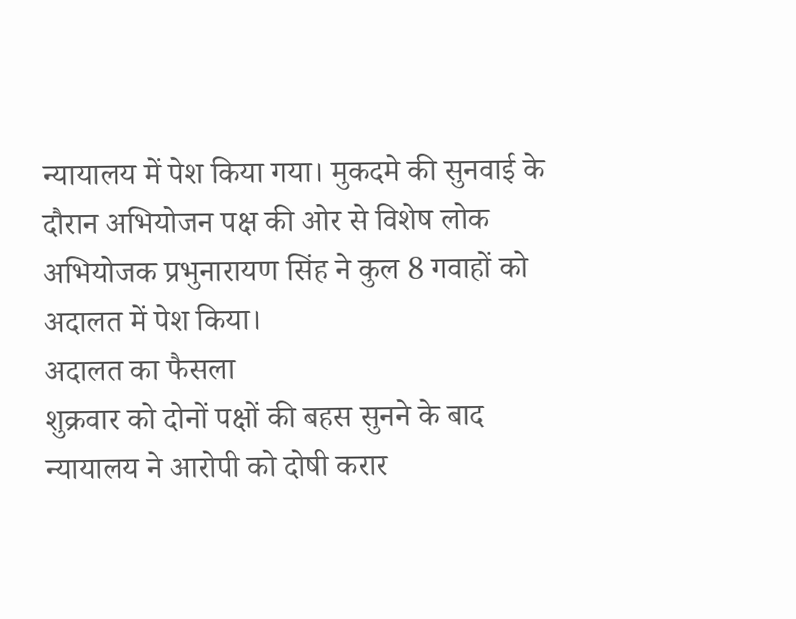न्यायालय में पेश किया गया। मुकदमे की सुनवाई के दौरान अभियोजन पक्ष की ओर से विशेष लोक अभियोजक प्रभुनारायण सिंह ने कुल 8 गवाहों को अदालत में पेश किया।
अदालत का फैसला
शुक्रवार को दोनों पक्षों की बहस सुनने के बाद न्यायालय ने आरोपी को दोषी करार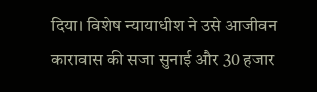दिया। विशेष न्यायाधीश ने उसे आजीवन कारावास की सजा सुनाई और 30 हजार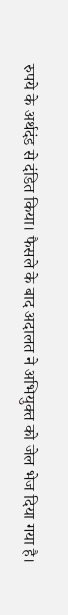रुपये के अर्थदंड से दंडित किया। फैसले के बाद अदालत ने अभियुक्त को जेल भेज दिया गया है।